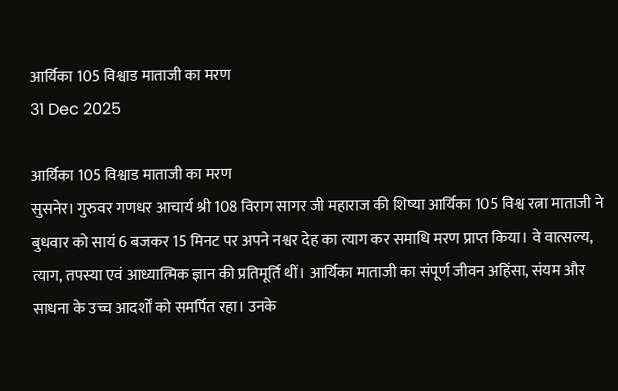आर्यिका 105 विश्वाड माताजी का मरण
31 Dec 2025

आर्यिका 105 विश्वाड माताजी का मरण
सुसनेर। गुरुवर गणधर आचार्य श्री 108 विराग सागर जी महाराज की शिष्या आर्यिका 105 विश्व रत्ना माताजी ने बुधवार को सायं 6 बजकर 15 मिनट पर अपने नश्वर देह का त्याग कर समाधि मरण प्राप्त किया। वे वात्सल्य, त्याग, तपस्या एवं आध्यात्मिक ज्ञान की प्रतिमूर्ति थीं। आर्यिका माताजी का संपूर्ण जीवन अहिंसा, संयम और साधना के उच्च आदर्शों को समर्पित रहा। उनके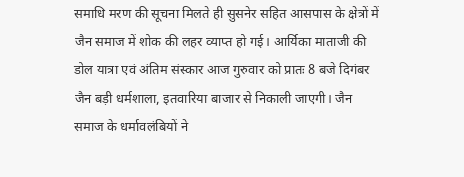समाधि मरण की सूचना मिलते ही सुसनेर सहित आसपास के क्षेत्रों में जैन समाज में शोक की लहर व्याप्त हो गई। आर्यिका माताजी की डोल यात्रा एवं अंतिम संस्कार आज गुरुवार को प्रातः 8 बजे दिगंबर जैन बड़ी धर्मशाला, इतवारिया बाजार से निकाली जाएगी। जैन समाज के धर्मावलंबियों ने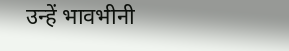उन्हें भावभीनी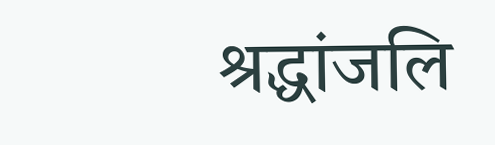श्रद्धांजलि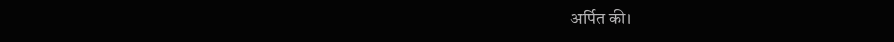अर्पित की।